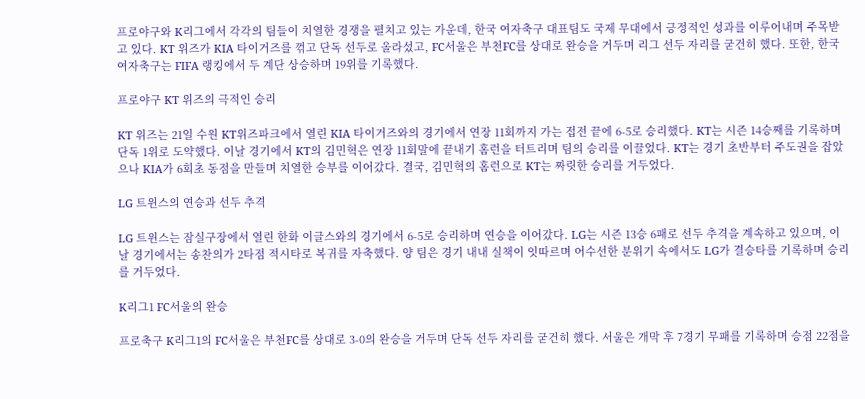프로야구와 K리그에서 각각의 팀들이 치열한 경쟁을 펼치고 있는 가운데, 한국 여자축구 대표팀도 국제 무대에서 긍정적인 성과를 이루어내며 주목받고 있다. KT 위즈가 KIA 타이거즈를 꺾고 단독 선두로 올라섰고, FC서울은 부천FC를 상대로 완승을 거두며 리그 선두 자리를 굳건히 했다. 또한, 한국 여자축구는 FIFA 랭킹에서 두 계단 상승하며 19위를 기록했다.

프로야구 KT 위즈의 극적인 승리

KT 위즈는 21일 수원 KT위즈파크에서 열린 KIA 타이거즈와의 경기에서 연장 11회까지 가는 접전 끝에 6-5로 승리했다. KT는 시즌 14승째를 기록하며 단독 1위로 도약했다. 이날 경기에서 KT의 김민혁은 연장 11회말에 끝내기 홈런을 터트리며 팀의 승리를 이끌었다. KT는 경기 초반부터 주도권을 잡았으나 KIA가 6회초 동점을 만들며 치열한 승부를 이어갔다. 결국, 김민혁의 홈런으로 KT는 짜릿한 승리를 거두었다.

LG 트윈스의 연승과 선두 추격

LG 트윈스는 잠실구장에서 열린 한화 이글스와의 경기에서 6-5로 승리하며 연승을 이어갔다. LG는 시즌 13승 6패로 선두 추격을 계속하고 있으며, 이날 경기에서는 송찬의가 2타점 적시타로 복귀를 자축했다. 양 팀은 경기 내내 실책이 잇따르며 어수선한 분위기 속에서도 LG가 결승타를 기록하며 승리를 거두었다.

K리그1 FC서울의 완승

프로축구 K리그1의 FC서울은 부천FC를 상대로 3-0의 완승을 거두며 단독 선두 자리를 굳건히 했다. 서울은 개막 후 7경기 무패를 기록하며 승점 22점을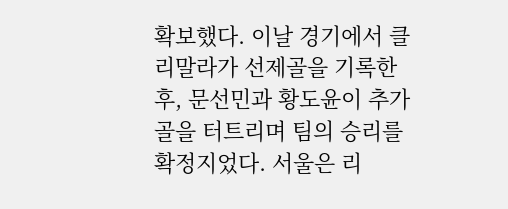확보했다. 이날 경기에서 클리말라가 선제골을 기록한 후, 문선민과 황도윤이 추가골을 터트리며 팀의 승리를 확정지었다. 서울은 리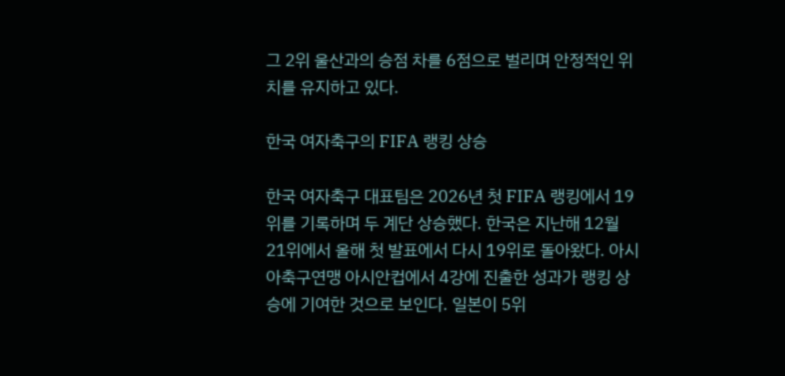그 2위 울산과의 승점 차를 6점으로 벌리며 안정적인 위치를 유지하고 있다.

한국 여자축구의 FIFA 랭킹 상승

한국 여자축구 대표팀은 2026년 첫 FIFA 랭킹에서 19위를 기록하며 두 계단 상승했다. 한국은 지난해 12월 21위에서 올해 첫 발표에서 다시 19위로 돌아왔다. 아시아축구연맹 아시안컵에서 4강에 진출한 성과가 랭킹 상승에 기여한 것으로 보인다. 일본이 5위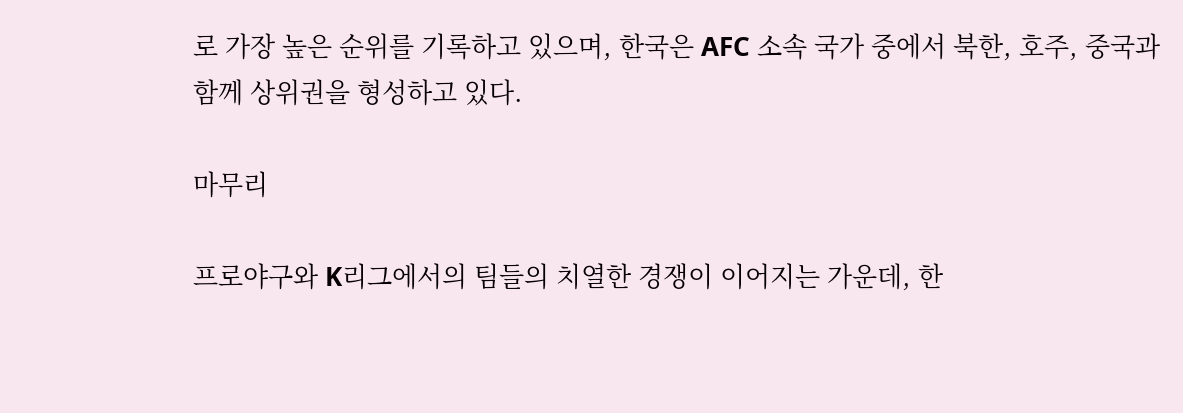로 가장 높은 순위를 기록하고 있으며, 한국은 AFC 소속 국가 중에서 북한, 호주, 중국과 함께 상위권을 형성하고 있다.

마무리

프로야구와 K리그에서의 팀들의 치열한 경쟁이 이어지는 가운데, 한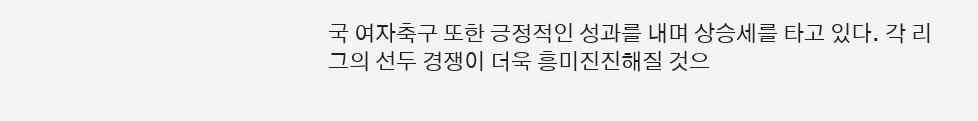국 여자축구 또한 긍정적인 성과를 내며 상승세를 타고 있다. 각 리그의 선두 경쟁이 더욱 흥미진진해질 것으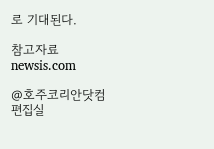로 기대된다.

참고자료
newsis.com

@호주코리안닷컴 편집실